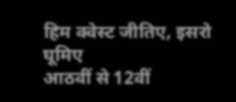हिम क्वेस्ट जीतिए, इसरो घूमिए
आठवीं से 12वीं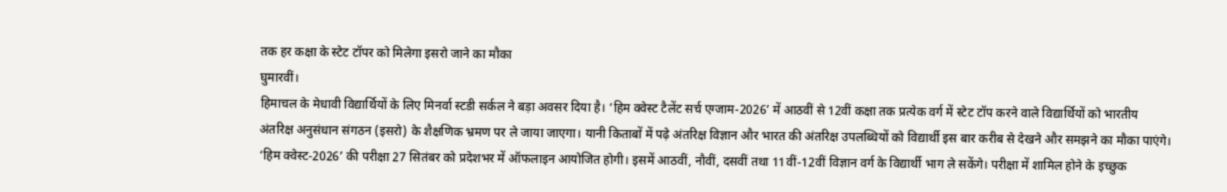तक हर कक्षा के स्टेट टॉपर को मिलेगा इसरो जाने का मौका
घुमारवीं।
हिमाचल के मेधावी विद्यार्थियों के लिए मिनर्वा स्टडी सर्कल ने बड़ा अवसर दिया है। ‘हिम क्वेस्ट टैलेंट सर्च एग्जाम-2026’ में आठवीं से 12वीं कक्षा तक प्रत्येक वर्ग में स्टेट टॉप करने वाले विद्यार्थियों को भारतीय अंतरिक्ष अनुसंधान संगठन (इसरो) के शैक्षणिक भ्रमण पर ले जाया जाएगा। यानी किताबों में पढ़े अंतरिक्ष विज्ञान और भारत की अंतरिक्ष उपलब्धियों को विद्यार्थी इस बार करीब से देखने और समझने का मौका पाएंगे।
‘हिम क्वेस्ट-2026’ की परीक्षा 27 सितंबर को प्रदेशभर में ऑफलाइन आयोजित होगी। इसमें आठवीं, नौवीं, दसवीं तथा 11वीं-12वीं विज्ञान वर्ग के विद्यार्थी भाग ले सकेंगे। परीक्षा में शामिल होने के इच्छुक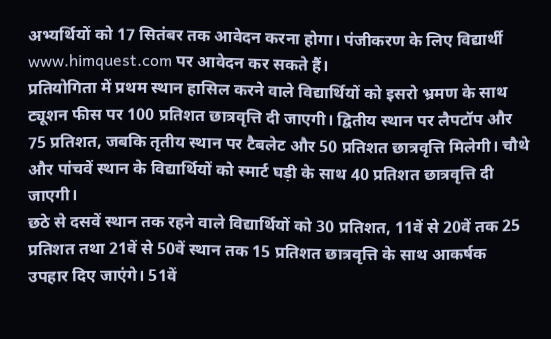अभ्यर्थियों को 17 सितंबर तक आवेदन करना होगा। पंजीकरण के लिए विद्यार्थी www.himquest.com पर आवेदन कर सकते हैं।
प्रतियोगिता में प्रथम स्थान हासिल करने वाले विद्यार्थियों को इसरो भ्रमण के साथ ट्यूशन फीस पर 100 प्रतिशत छात्रवृत्ति दी जाएगी। द्वितीय स्थान पर लैपटॉप और 75 प्रतिशत, जबकि तृतीय स्थान पर टैबलेट और 50 प्रतिशत छात्रवृत्ति मिलेगी। चौथे और पांचवें स्थान के विद्यार्थियों को स्मार्ट घड़ी के साथ 40 प्रतिशत छात्रवृत्ति दी जाएगी।
छठे से दसवें स्थान तक रहने वाले विद्यार्थियों को 30 प्रतिशत, 11वें से 20वें तक 25 प्रतिशत तथा 21वें से 50वें स्थान तक 15 प्रतिशत छात्रवृत्ति के साथ आकर्षक उपहार दिए जाएंगे। 51वें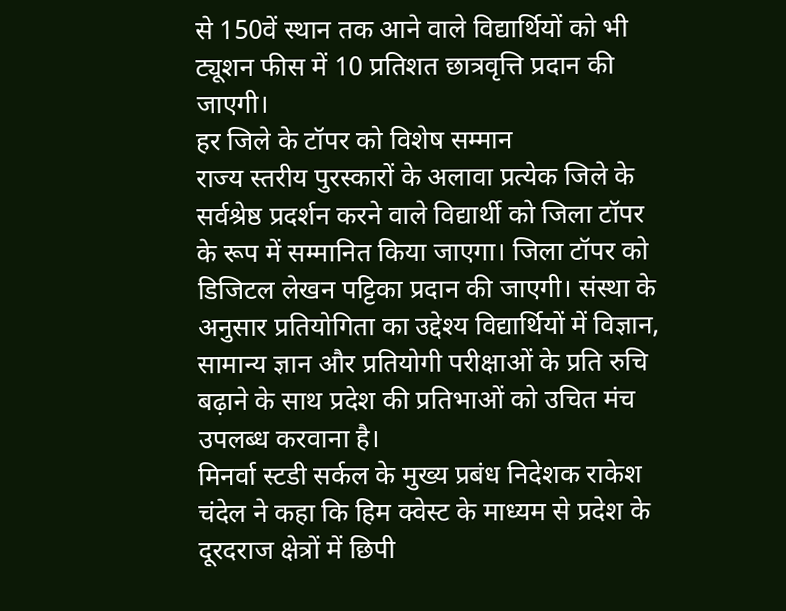से 150वें स्थान तक आने वाले विद्यार्थियों को भी ट्यूशन फीस में 10 प्रतिशत छात्रवृत्ति प्रदान की जाएगी।
हर जिले के टॉपर को विशेष सम्मान
राज्य स्तरीय पुरस्कारों के अलावा प्रत्येक जिले के सर्वश्रेष्ठ प्रदर्शन करने वाले विद्यार्थी को जिला टॉपर के रूप में सम्मानित किया जाएगा। जिला टॉपर को डिजिटल लेखन पट्टिका प्रदान की जाएगी। संस्था के अनुसार प्रतियोगिता का उद्देश्य विद्यार्थियों में विज्ञान, सामान्य ज्ञान और प्रतियोगी परीक्षाओं के प्रति रुचि बढ़ाने के साथ प्रदेश की प्रतिभाओं को उचित मंच उपलब्ध करवाना है।
मिनर्वा स्टडी सर्कल के मुख्य प्रबंध निदेशक राकेश चंदेल ने कहा कि हिम क्वेस्ट के माध्यम से प्रदेश के दूरदराज क्षेत्रों में छिपी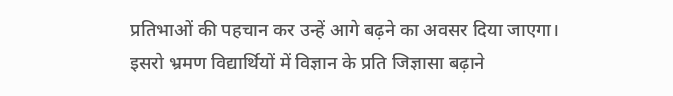प्रतिभाओं की पहचान कर उन्हें आगे बढ़ने का अवसर दिया जाएगा। इसरो भ्रमण विद्यार्थियों में विज्ञान के प्रति जिज्ञासा बढ़ाने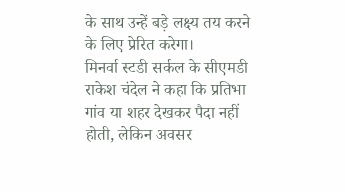के साथ उन्हें बड़े लक्ष्य तय करने के लिए प्रेरित करेगा।
मिनर्वा स्टडी सर्कल के सीएमडी राकेश चंदेल ने कहा कि प्रतिभा गांव या शहर देखकर पैदा नहीं होती, लेकिन अवसर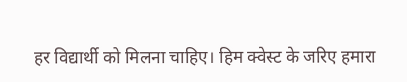हर विद्यार्थी को मिलना चाहिए। हिम क्वेस्ट के जरिए हमारा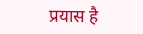प्रयास है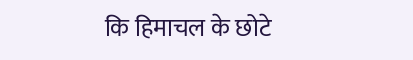कि हिमाचल के छोटे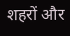शहरों और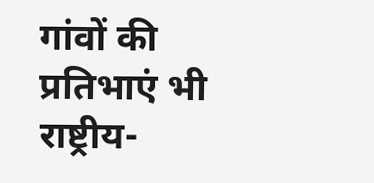गांवों की प्रतिभाएं भी राष्ट्रीय-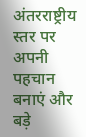अंतरराष्ट्रीय स्तर पर अपनी पहचान बनाएं और बड़े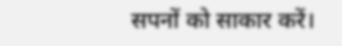सपनों को साकार करें।